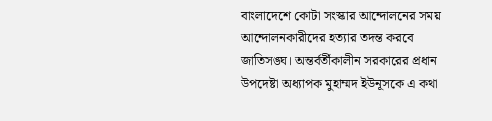বাংলাদেশে কোটা সংস্কার আন্দোলনের সময় আন্দোলনকারীদের হত্যার তদন্ত করবে জাতিসঙ্ঘ। অন্তর্বর্তীকালীন সরকারের প্রধান উপদেষ্টা অধ্যাপক মুহাম্মদ ইউনূসকে এ কথা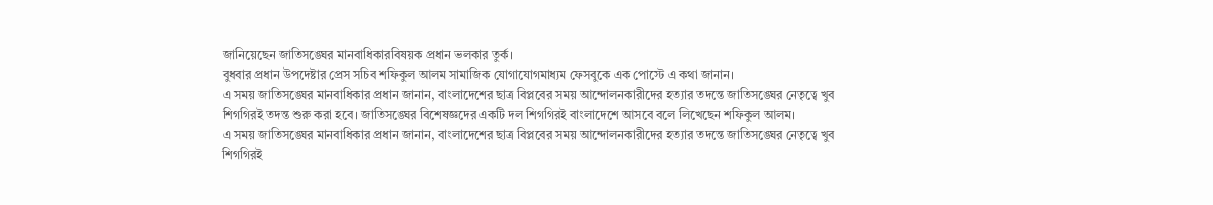জানিয়েছেন জাতিসঙ্ঘের মানবাধিকারবিষয়ক প্রধান ভলকার তুর্ক।
বুধবার প্রধান উপদেষ্টার প্রেস সচিব শফিকুল আলম সামাজিক যোগাযোগমাধ্যম ফেসবুকে এক পোস্টে এ কথা জানান।
এ সময় জাতিসঙ্ঘের মানবাধিকার প্রধান জানান, বাংলাদেশের ছাত্র বিপ্লবের সময় আন্দোলনকারীদের হত্যার তদন্তে জাতিসঙ্ঘের নেতৃত্বে খুব শিগগিরই তদন্ত শুরু করা হবে। জাতিসঙ্ঘের বিশেষজ্ঞদের একটি দল শিগগিরই বাংলাদেশে আসবে বলে লিখেছেন শফিকুল আলম।
এ সময় জাতিসঙ্ঘের মানবাধিকার প্রধান জানান, বাংলাদেশের ছাত্র বিপ্লবের সময় আন্দোলনকারীদের হত্যার তদন্তে জাতিসঙ্ঘের নেতৃত্বে খুব শিগগিরই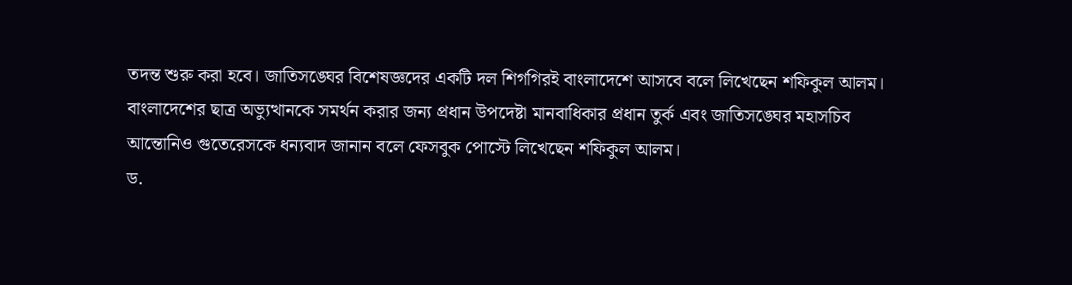তদন্ত শুরু করা হবে। জাতিসঙ্ঘের বিশেষজ্ঞদের একটি দল শিগগিরই বাংলাদেশে আসবে বলে লিখেছেন শফিকুল আলম।
বাংলাদেশের ছাত্র অভ্যুত্থানকে সমর্থন করার জন্য প্রধান উপদেষ্টা মানবাধিকার প্রধান তুর্ক এবং জাতিসঙ্ঘের মহাসচিব আন্তোনিও গুতেরেসকে ধন্যবাদ জানান বলে ফেসবুক পোস্টে লিখেছেন শফিকুল আলম।
ড.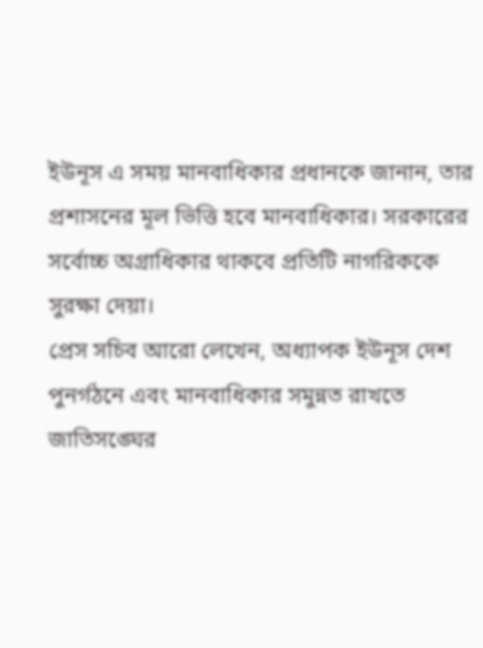ইউনূস এ সময় মানবাধিকার প্রধানকে জানান, তার প্রশাসনের মূল ভিত্তি হবে মানবাধিকার। সরকারের সর্বোচ্চ অগ্রাধিকার থাকবে প্রতিটি নাগরিককে সুরক্ষা দেয়া।
প্রেস সচিব আরো লেখেন, অধ্যাপক ইউনূস দেশ পুনর্গঠনে এবং মানবাধিকার সমুন্নত রাখতে জাতিসঙ্ঘের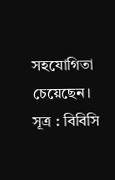সহযোগিতা চেয়েছেন।
সূত্র : বিবিসি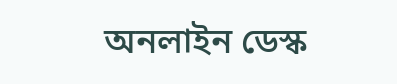অনলাইন ডেস্ক